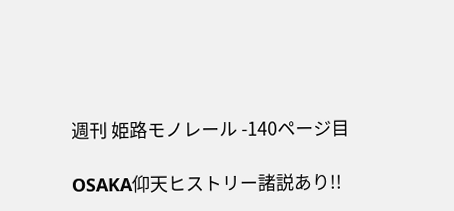週刊 姫路モノレール -140ページ目

OSAKA仰天ヒストリー諸説あり!!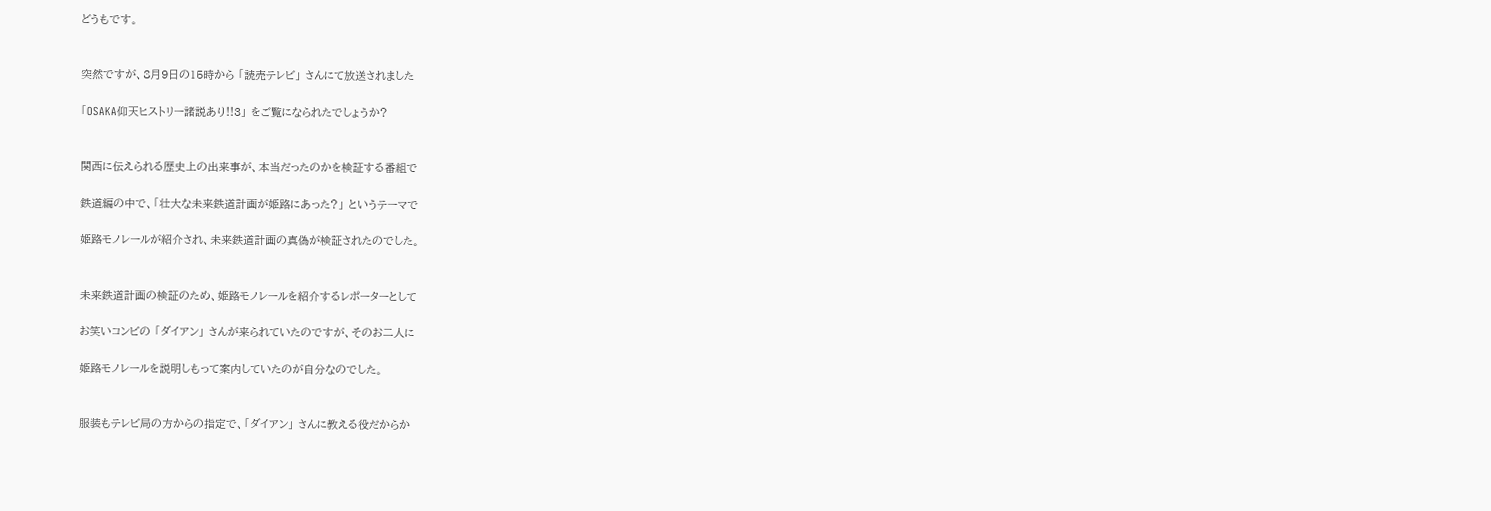どうもです。


突然ですが、8月9日の15時から 「読売テレビ」 さんにて放送されました

「OSAKA仰天ヒストリー諸説あり!!3」 をご覧になられたでしょうか?


関西に伝えられる歴史上の出来事が、本当だったのかを検証する番組で

鉄道編の中で、「壮大な未来鉄道計画が姫路にあった?」 というテーマで

姫路モノレールが紹介され、未来鉄道計画の真偽が検証されたのでした。


未来鉄道計画の検証のため、姫路モノレールを紹介するレポーターとして

お笑いコンビの 「ダイアン」 さんが来られていたのですが、そのお二人に

姫路モノレールを説明しもって案内していたのが自分なのでした。


服装もテレビ局の方からの指定で、「ダイアン」 さんに教える役だからか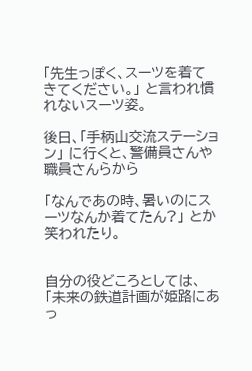「先生っぽく、スーツを着てきてください。」 と言われ慣れないスーツ姿。

後日、「手柄山交流ステーション」 に行くと、警備員さんや職員さんらから

「なんであの時、暑いのにスーツなんか着てたん?」 とか笑われたり。


自分の役どころとしては、「未来の鉄道計画が姫路にあっ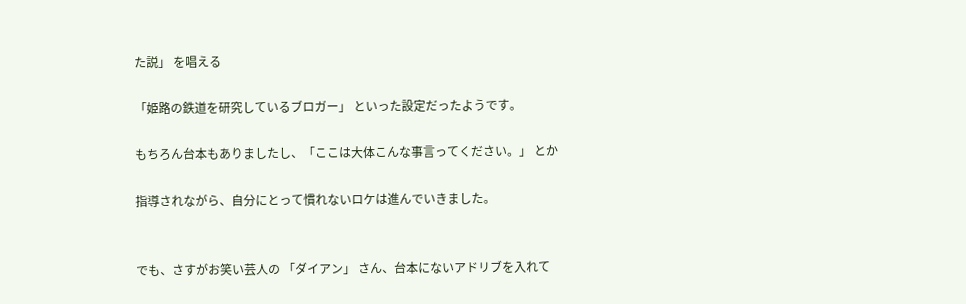た説」 を唱える

「姫路の鉄道を研究しているブロガー」 といった設定だったようです。

もちろん台本もありましたし、「ここは大体こんな事言ってください。」 とか

指導されながら、自分にとって慣れないロケは進んでいきました。


でも、さすがお笑い芸人の 「ダイアン」 さん、台本にないアドリブを入れて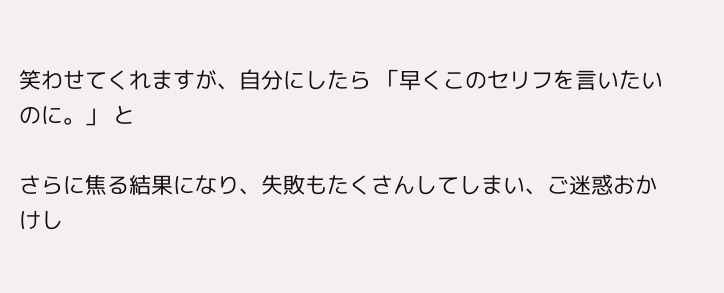笑わせてくれますが、自分にしたら 「早くこのセリフを言いたいのに。」 と

さらに焦る結果になり、失敗もたくさんしてしまい、ご迷惑おかけし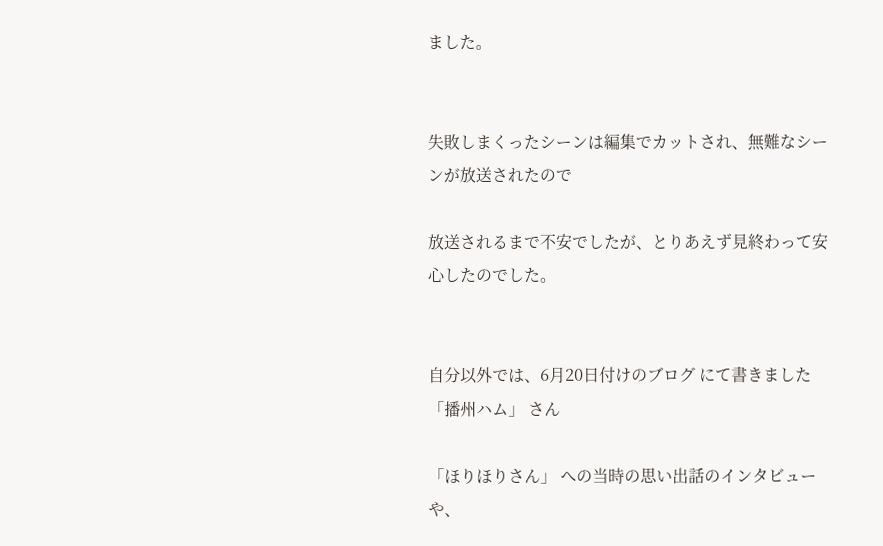ました。


失敗しまくったシーンは編集でカットされ、無難なシーンが放送されたので

放送されるまで不安でしたが、とりあえず見終わって安心したのでした。


自分以外では、6月20日付けのブログ にて書きました 「播州ハム」 さん

「ほりほりさん」 への当時の思い出話のインタビューや、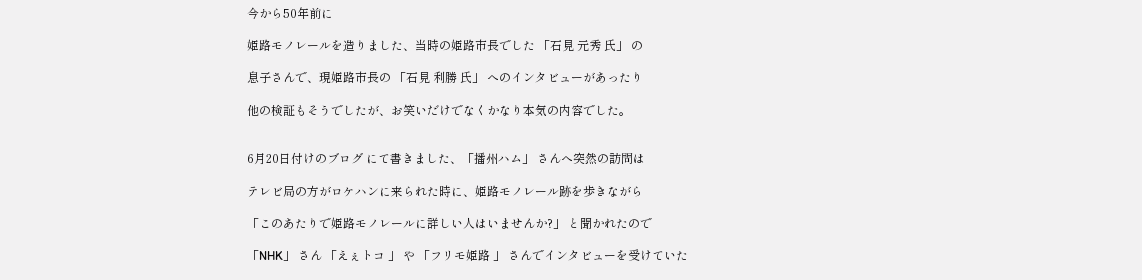今から50年前に

姫路モノレールを造りました、当時の姫路市長でした 「石見 元秀 氏」 の

息子さんで、現姫路市長の 「石見 利勝 氏」 へのインタビューがあったり

他の検証もそうでしたが、お笑いだけでなくかなり本気の内容でした。


6月20日付けのブログ にて書きました、「播州ハム」 さんへ突然の訪問は

テレビ局の方がロケハンに来られた時に、姫路モノレール跡を歩きながら

「このあたりで姫路モノレールに詳しい人はいませんか?」 と聞かれたので

「NHK」 さん 「えぇトコ 」 や 「フリモ姫路 」 さんでインタビューを受けていた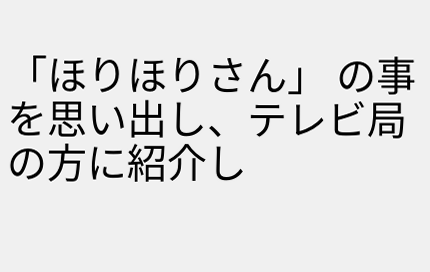「ほりほりさん」 の事を思い出し、テレビ局の方に紹介し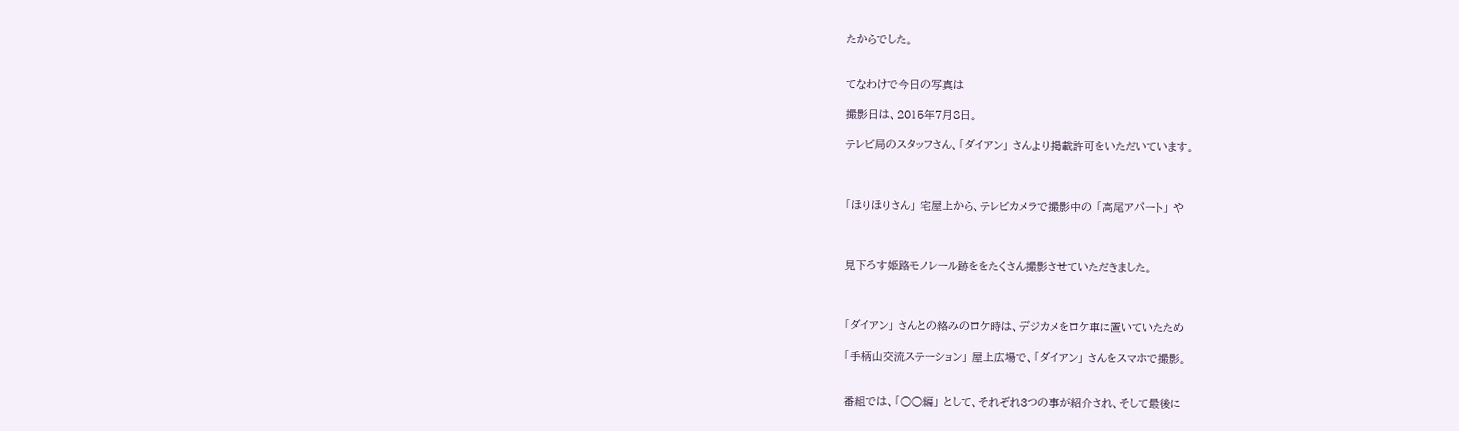たからでした。


てなわけで今日の写真は

撮影日は、2015年7月8日。

テレビ局のスタッフさん、「ダイアン」 さんより掲載許可をいただいています。



「ほりほりさん」 宅屋上から、テレビカメラで撮影中の 「高尾アパート」 や



見下ろす姫路モノレール跡ををたくさん撮影させていただきました。



「ダイアン」 さんとの絡みのロケ時は、デジカメをロケ車に置いていたため

「手柄山交流ステーション」 屋上広場で、「ダイアン」 さんをスマホで撮影。


番組では、「○○編」 として、それぞれ3つの事が紹介され、そして最後に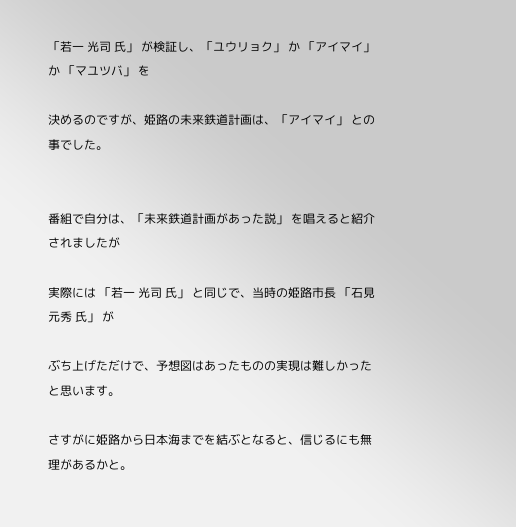「若一 光司 氏」 が検証し、「ユウリョク」 か 「アイマイ」 か 「マユツバ」 を

決めるのですが、姫路の未来鉄道計画は、「アイマイ」 との事でした。


番組で自分は、「未来鉄道計画があった説」 を唱えると紹介されましたが

実際には 「若一 光司 氏」 と同じで、当時の姫路市長 「石見 元秀 氏」 が

ぶち上げただけで、予想図はあったものの実現は難しかったと思います。

さすがに姫路から日本海までを結ぶとなると、信じるにも無理があるかと。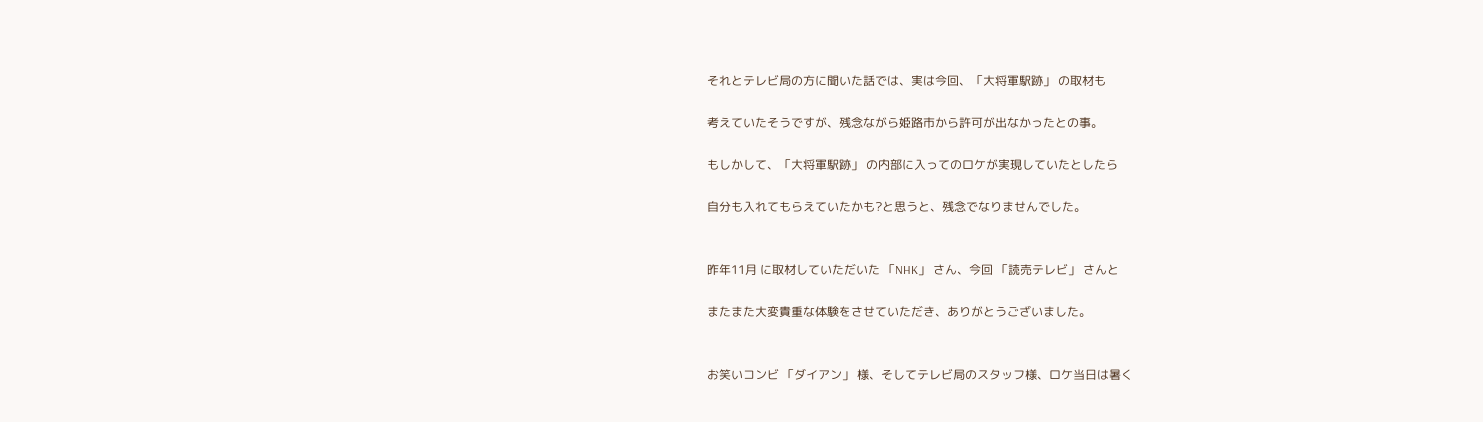それとテレビ局の方に聞いた話では、実は今回、「大将軍駅跡」 の取材も

考えていたそうですが、残念ながら姫路市から許可が出なかったとの事。

もしかして、「大将軍駅跡」 の内部に入ってのロケが実現していたとしたら

自分も入れてもらえていたかも?と思うと、残念でなりませんでした。


昨年11月 に取材していただいた 「NHK」 さん、今回 「読売テレビ」 さんと

またまた大変貴重な体験をさせていただき、ありがとうございました。


お笑いコンビ 「ダイアン」 様、そしてテレビ局のスタッフ様、ロケ当日は暑く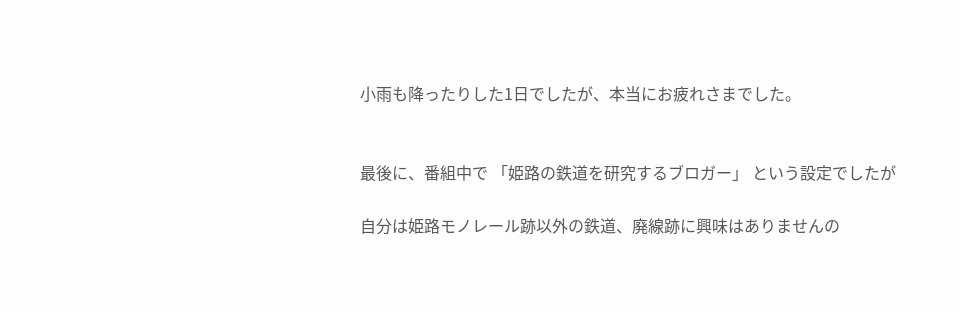小雨も降ったりした1日でしたが、本当にお疲れさまでした。


最後に、番組中で 「姫路の鉄道を研究するブロガー」 という設定でしたが

自分は姫路モノレール跡以外の鉄道、廃線跡に興味はありませんの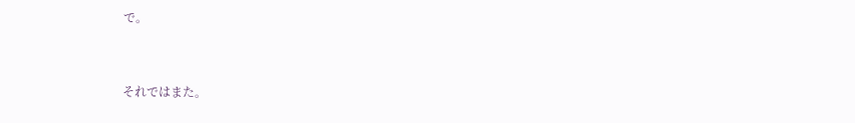で。


それではまた。